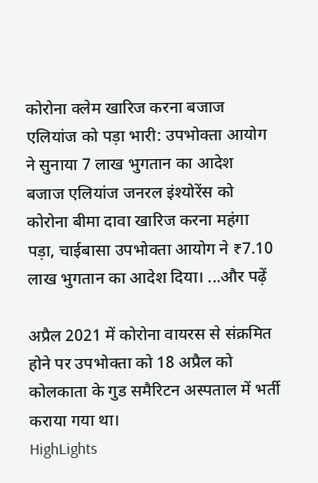कोरोना क्लेम खारिज करना बजाज एलियांज को पड़ा भारी: उपभोक्ता आयोग ने सुनाया 7 लाख भुगतान का आदेश
बजाज एलियांज जनरल इंश्योरेंस को कोरोना बीमा दावा खारिज करना महंगा पड़ा, चाईबासा उपभोक्ता आयोग ने ₹7.10 लाख भुगतान का आदेश दिया। ...और पढ़ें

अप्रैल 2021 में कोरोना वायरस से संक्रमित होने पर उपभोक्ता को 18 अप्रैल को कोलकाता के गुड समैरिटन अस्पताल में भर्ती कराया गया था।
HighLights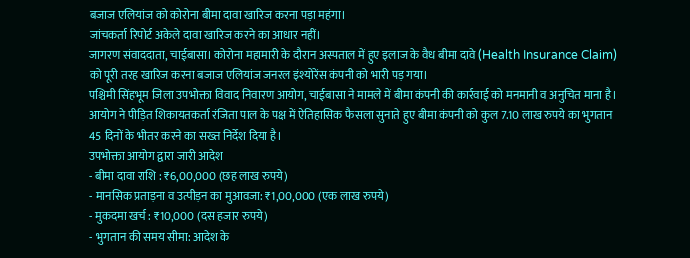बजाज एलियांज को कोरोना बीमा दावा खारिज करना पड़ा महंगा।
जांचकर्ता रिपोर्ट अकेले दावा खारिज करने का आधार नहीं।
जागरण संवाददाता, चाईबासा। कोरोना महामारी के दौरान अस्पताल में हुए इलाज के वैध बीमा दावे (Health Insurance Claim) को पूरी तरह खारिज करना बजाज एलियांज जनरल इंश्योरेंस कंपनी को भारी पड़ गया।
पश्चिमी सिंहभूम जिला उपभोक्ता विवाद निवारण आयोग, चाईबासा ने मामले में बीमा कंपनी की कार्रवाई को मनमानी व अनुचित माना है।
आयोग ने पीड़ित शिकायतकर्ता रंजिता पाल के पक्ष में ऐतिहासिक फैसला सुनाते हुए बीमा कंपनी को कुल 7.10 लाख रुपये का भुगतान 45 दिनों के भीतर करने का सख्त निर्देश दिया है।
उपभोक्ता आयोग द्वारा जारी आदेश
- बीमा दावा राशि : ₹6,00,000 (छह लाख रुपये)
- मानसिक प्रताड़ना व उत्पीड़न का मुआवजा: ₹1,00,000 (एक लाख रुपये)
- मुकदमा खर्च : ₹10,000 (दस हजार रुपये)
- भुगतान की समय सीमा: आदेश के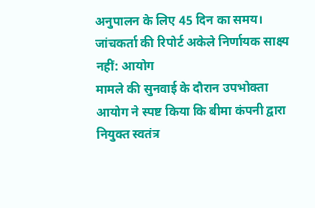अनुपालन के लिए 45 दिन का समय।
जांचकर्ता की रिपोर्ट अकेले निर्णायक साक्ष्य नहीं: आयोग
मामले की सुनवाई के दौरान उपभोक्ता आयोग ने स्पष्ट किया कि बीमा कंपनी द्वारा नियुक्त स्वतंत्र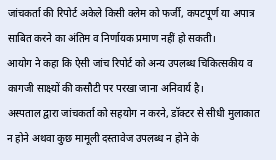जांचकर्ता की रिपोर्ट अकेले किसी क्लेम को फर्जी, कपटपूर्ण या अपात्र साबित करने का अंतिम व निर्णायक प्रमाण नहीं हो सकती।
आयोग ने कहा कि ऐसी जांच रिपोर्ट को अन्य उपलब्ध चिकित्सकीय व कागजी साक्ष्यों की कसौटी पर परखा जाना अनिवार्य है।
अस्पताल द्वारा जांचकर्ता को सहयोग न करने, डॉक्टर से सीधी मुलाकात न होने अथवा कुछ मामूली दस्तावेज उपलब्ध न होने के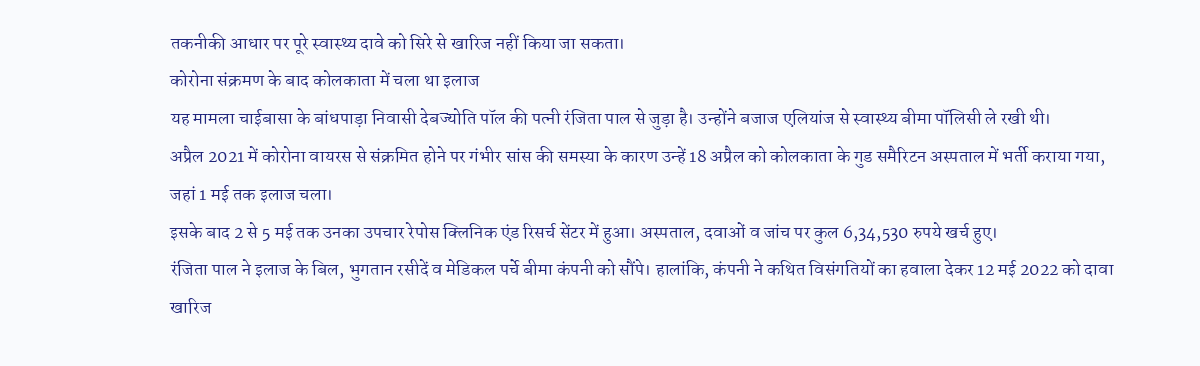तकनीकी आधार पर पूरे स्वास्थ्य दावे को सिरे से खारिज नहीं किया जा सकता।
कोरोना संक्रमण के बाद कोलकाता में चला था इलाज
यह मामला चाईबासा के बांधपाड़ा निवासी देबज्योति पॉल की पत्नी रंजिता पाल से जुड़ा है। उन्होंने बजाज एलियांज से स्वास्थ्य बीमा पॉलिसी ले रखी थी।
अप्रैल 2021 में कोरोना वायरस से संक्रमित होने पर गंभीर सांस की समस्या के कारण उन्हें 18 अप्रैल को कोलकाता के गुड समैरिटन अस्पताल में भर्ती कराया गया, जहां 1 मई तक इलाज चला।
इसके बाद 2 से 5 मई तक उनका उपचार रेपोस क्लिनिक एंड रिसर्च सेंटर में हुआ। अस्पताल, दवाओं व जांच पर कुल 6,34,530 रुपये खर्च हुए।
रंजिता पाल ने इलाज के बिल, भुगतान रसीदें व मेडिकल पर्चे बीमा कंपनी को सौंपे। हालांकि, कंपनी ने कथित विसंगतियों का हवाला देकर 12 मई 2022 को दावा खारिज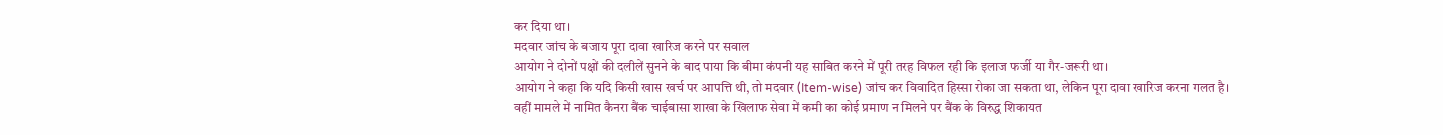कर दिया था।
मदवार जांच के बजाय पूरा दावा खारिज करने पर सवाल
आयोग ने दोनों पक्षों की दलीलें सुनने के बाद पाया कि बीमा कंपनी यह साबित करने में पूरी तरह विफल रही कि इलाज फर्जी या गैर-जरूरी था।
आयोग ने कहा कि यदि किसी खास खर्च पर आपत्ति थी, तो मदवार (Item-wise) जांच कर विवादित हिस्सा रोका जा सकता था, लेकिन पूरा दावा खारिज करना गलत है।
वहीं मामले में नामित कैनरा बैंक चाईबासा शाखा के खिलाफ सेवा में कमी का कोई प्रमाण न मिलने पर बैंक के विरुद्ध शिकायत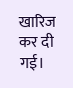खारिज कर दी गई।